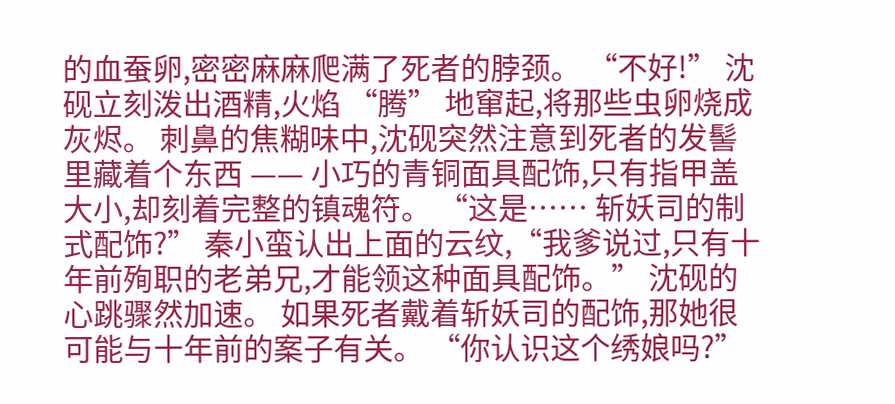的血蚕卵,密密麻麻爬满了死者的脖颈。 “不好!” 沈砚立刻泼出酒精,火焰 “腾” 地窜起,将那些虫卵烧成灰烬。 刺鼻的焦糊味中,沈砚突然注意到死者的发髻里藏着个东西 —— 小巧的青铜面具配饰,只有指甲盖大小,却刻着完整的镇魂符。 “这是…… 斩妖司的制式配饰?” 秦小蛮认出上面的云纹,“我爹说过,只有十年前殉职的老弟兄,才能领这种面具配饰。” 沈砚的心跳骤然加速。 如果死者戴着斩妖司的配饰,那她很可能与十年前的案子有关。 “你认识这个绣娘吗?”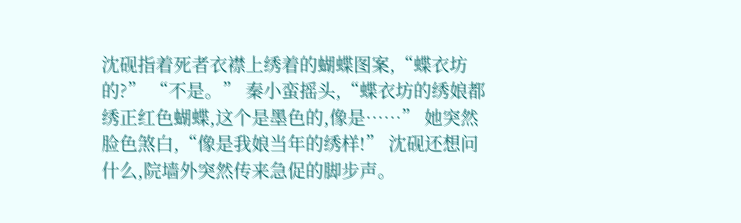沈砚指着死者衣襟上绣着的蝴蝶图案,“蝶衣坊的?” “不是。” 秦小蛮摇头,“蝶衣坊的绣娘都绣正红色蝴蝶,这个是墨色的,像是……” 她突然脸色煞白,“像是我娘当年的绣样!” 沈砚还想问什么,院墙外突然传来急促的脚步声。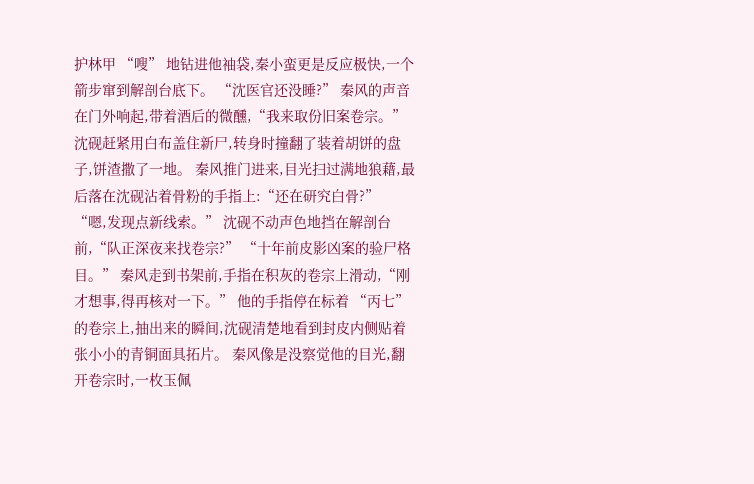护林甲 “嗖” 地钻进他袖袋,秦小蛮更是反应极快,一个箭步窜到解剖台底下。 “沈医官还没睡?” 秦风的声音在门外响起,带着酒后的微醺,“我来取份旧案卷宗。” 沈砚赶紧用白布盖住新尸,转身时撞翻了装着胡饼的盘子,饼渣撒了一地。 秦风推门进来,目光扫过满地狼藉,最后落在沈砚沾着骨粉的手指上:“还在研究白骨?” “嗯,发现点新线索。” 沈砚不动声色地挡在解剖台前,“队正深夜来找卷宗?” “十年前皮影凶案的验尸格目。” 秦风走到书架前,手指在积灰的卷宗上滑动,“刚才想事,得再核对一下。” 他的手指停在标着 “丙七” 的卷宗上,抽出来的瞬间,沈砚清楚地看到封皮内侧贴着张小小的青铜面具拓片。 秦风像是没察觉他的目光,翻开卷宗时,一枚玉佩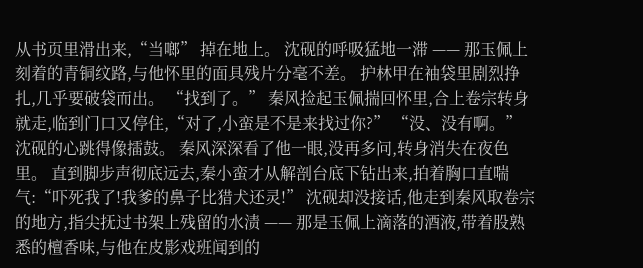从书页里滑出来,“当啷” 掉在地上。 沈砚的呼吸猛地一滞 —— 那玉佩上刻着的青铜纹路,与他怀里的面具残片分毫不差。 护林甲在袖袋里剧烈挣扎,几乎要破袋而出。 “找到了。” 秦风捡起玉佩揣回怀里,合上卷宗转身就走,临到门口又停住,“对了,小蛮是不是来找过你?” “没、没有啊。” 沈砚的心跳得像擂鼓。 秦风深深看了他一眼,没再多问,转身消失在夜色里。 直到脚步声彻底远去,秦小蛮才从解剖台底下钻出来,拍着胸口直喘气:“吓死我了!我爹的鼻子比猎犬还灵!” 沈砚却没接话,他走到秦风取卷宗的地方,指尖抚过书架上残留的水渍 —— 那是玉佩上滴落的酒液,带着股熟悉的檀香味,与他在皮影戏班闻到的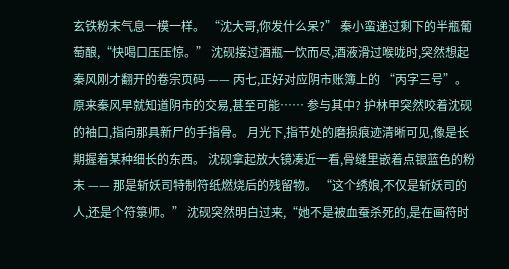玄铁粉末气息一模一样。 “沈大哥,你发什么呆?” 秦小蛮递过剩下的半瓶葡萄酿,“快喝口压压惊。” 沈砚接过酒瓶一饮而尽,酒液滑过喉咙时,突然想起秦风刚才翻开的卷宗页码 —— 丙七,正好对应阴市账簿上的 “丙字三号”。 原来秦风早就知道阴市的交易,甚至可能…… 参与其中? 护林甲突然咬着沈砚的袖口,指向那具新尸的手指骨。 月光下,指节处的磨损痕迹清晰可见,像是长期握着某种细长的东西。 沈砚拿起放大镜凑近一看,骨缝里嵌着点银蓝色的粉末 —— 那是斩妖司特制符纸燃烧后的残留物。 “这个绣娘,不仅是斩妖司的人,还是个符箓师。” 沈砚突然明白过来,“她不是被血蚕杀死的,是在画符时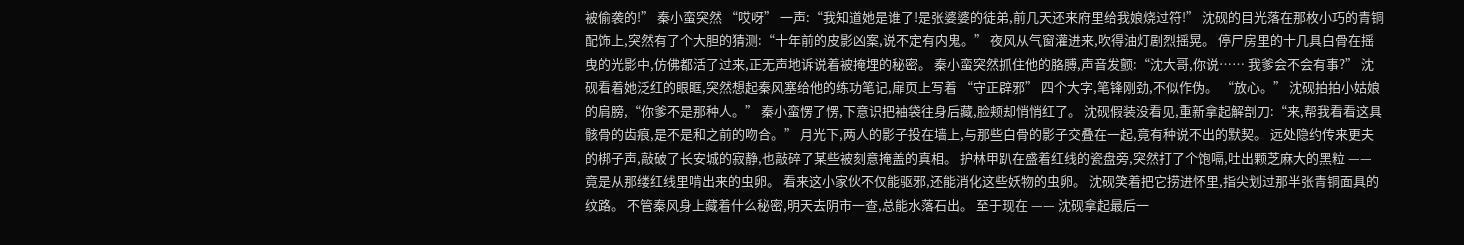被偷袭的!” 秦小蛮突然 “哎呀” 一声:“我知道她是谁了!是张婆婆的徒弟,前几天还来府里给我娘烧过符!” 沈砚的目光落在那枚小巧的青铜配饰上,突然有了个大胆的猜测:“十年前的皮影凶案,说不定有内鬼。” 夜风从气窗灌进来,吹得油灯剧烈摇晃。 停尸房里的十几具白骨在摇曳的光影中,仿佛都活了过来,正无声地诉说着被掩埋的秘密。 秦小蛮突然抓住他的胳膊,声音发颤:“沈大哥,你说…… 我爹会不会有事?” 沈砚看着她泛红的眼眶,突然想起秦风塞给他的练功笔记,扉页上写着 “守正辟邪” 四个大字,笔锋刚劲,不似作伪。 “放心。” 沈砚拍拍小姑娘的肩膀,“你爹不是那种人。” 秦小蛮愣了愣,下意识把袖袋往身后藏,脸颊却悄悄红了。 沈砚假装没看见,重新拿起解剖刀:“来,帮我看看这具骸骨的齿痕,是不是和之前的吻合。” 月光下,两人的影子投在墙上,与那些白骨的影子交叠在一起,竟有种说不出的默契。 远处隐约传来更夫的梆子声,敲破了长安城的寂静,也敲碎了某些被刻意掩盖的真相。 护林甲趴在盛着红线的瓷盘旁,突然打了个饱嗝,吐出颗芝麻大的黑粒 —— 竟是从那缕红线里啃出来的虫卵。 看来这小家伙不仅能驱邪,还能消化这些妖物的虫卵。 沈砚笑着把它捞进怀里,指尖划过那半张青铜面具的纹路。 不管秦风身上藏着什么秘密,明天去阴市一查,总能水落石出。 至于现在 —— 沈砚拿起最后一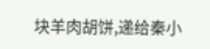块羊肉胡饼,递给秦小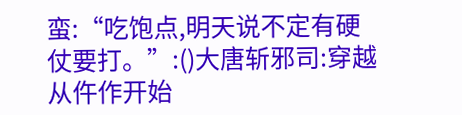蛮:“吃饱点,明天说不定有硬仗要打。”:()大唐斩邪司:穿越从仵作开始